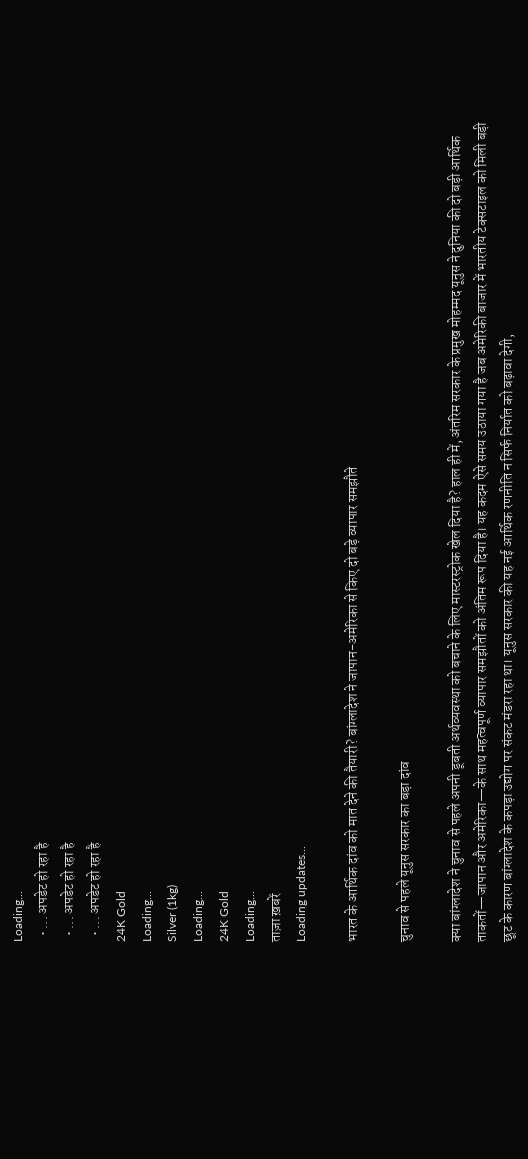Loading...
  • ... अपडेट हो रहा है
  • ... अपडेट हो रहा है
  • ... अपडेट हो रहा है
24K Gold
Loading...
Silver (1kg)
Loading...
24K Gold
Loading...
ताज़ा ख़बरें
Loading updates...

भारत के आर्थिक दांव को मात देने की तैयारी? बांग्लादेश ने जापान-अमेरिका से किए दो बड़े व्यापार समझौते

चुनाव से पहले यूनुस सरकार का बड़ा दांव

क्या बांग्लादेश ने चुनाव से पहले अपनी डूबती अर्थव्यवस्था को बचाने के लिए मास्टरस्ट्रोक खेल दिया है? हाल ही में, अंतरिम सरकार के प्रमुख मोहम्मद यूनुस ने दुनिया की दो बड़ी आर्थिक ताकतों—जापान और अमेरिका—के साथ महत्वपूर्ण व्यापार समझौतों को अंतिम रूप दिया है। यह कदम ऐसे समय उठाया गया है जब अमेरिकी बाजार में भारतीय टेक्सटाइल को मिली बड़ी छूट के कारण बांग्लादेश के कपड़ा उद्योग पर संकट मंडरा रहा था। यूनुस सरकार की यह नई आर्थिक रणनीति न सिर्फ निर्यात को बढ़ावा देगी,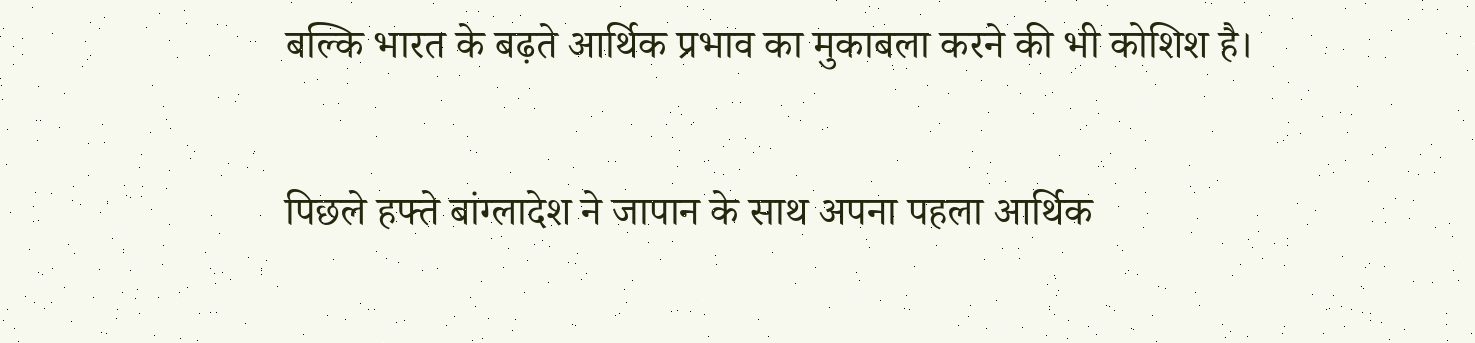बल्कि भारत के बढ़ते आर्थिक प्रभाव का मुकाबला करने की भी कोशिश है।

पिछले हफ्ते बांग्लादेश ने जापान के साथ अपना पहला आर्थिक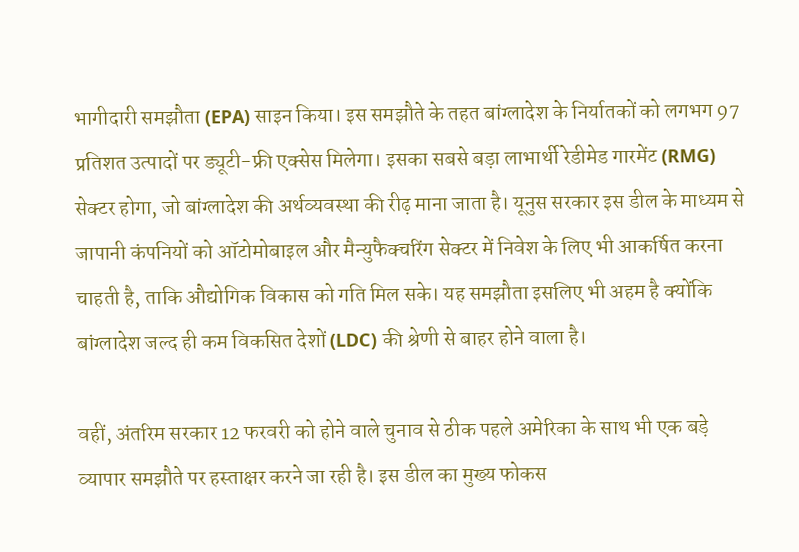भागीदारी समझौता (EPA) साइन किया। इस समझौते के तहत बांग्लादेश के निर्यातकों को लगभग 97 प्रतिशत उत्पादों पर ड्यूटी-फ्री एक्सेस मिलेगा। इसका सबसे बड़ा लाभार्थी रेडीमेड गारमेंट (RMG) सेक्टर होगा, जो बांग्लादेश की अर्थव्यवस्था की रीढ़ माना जाता है। यूनुस सरकार इस डील के माध्यम से जापानी कंपनियों को ऑटोमोबाइल और मैन्युफैक्चरिंग सेक्टर में निवेश के लिए भी आकर्षित करना चाहती है, ताकि औद्योगिक विकास को गति मिल सके। यह समझौता इसलिए भी अहम है क्योंकि बांग्लादेश जल्द ही कम विकसित देशों (LDC) की श्रेणी से बाहर होने वाला है।

वहीं, अंतरिम सरकार 12 फरवरी को होने वाले चुनाव से ठीक पहले अमेरिका के साथ भी एक बड़े व्यापार समझौते पर हस्ताक्षर करने जा रही है। इस डील का मुख्य फोकस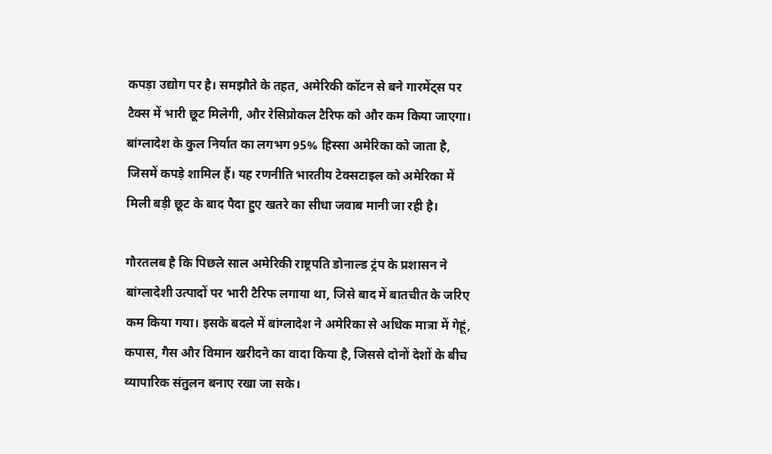कपड़ा उद्योग पर है। समझौते के तहत, अमेरिकी कॉटन से बने गारमेंट्स पर टैक्स में भारी छूट मिलेगी, और रेसिप्रोकल टैरिफ को और कम किया जाएगा। बांग्लादेश के कुल निर्यात का लगभग 95% हिस्सा अमेरिका को जाता है, जिसमें कपड़े शामिल हैं। यह रणनीति भारतीय टेक्सटाइल को अमेरिका में मिली बड़ी छूट के बाद पैदा हुए खतरे का सीधा जवाब मानी जा रही है।

गौरतलब है कि पिछले साल अमेरिकी राष्ट्रपति डोनाल्ड ट्रंप के प्रशासन ने बांग्लादेशी उत्पादों पर भारी टैरिफ लगाया था, जिसे बाद में बातचीत के जरिए कम किया गया। इसके बदले में बांग्लादेश ने अमेरिका से अधिक मात्रा में गेहूं, कपास, गैस और विमान खरीदने का वादा किया है, जिससे दोनों देशों के बीच व्यापारिक संतुलन बनाए रखा जा सके।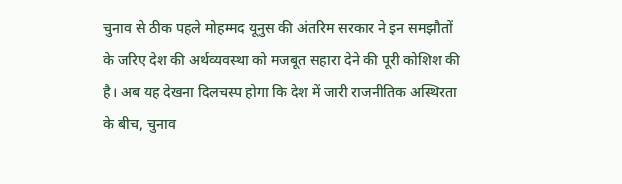चुनाव से ठीक पहले मोहम्मद यूनुस की अंतरिम सरकार ने इन समझौतों के जरिए देश की अर्थव्यवस्था को मजबूत सहारा देने की पूरी कोशिश की है। अब यह देखना दिलचस्प होगा कि देश में जारी राजनीतिक अस्थिरता के बीच, चुनाव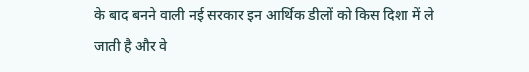के बाद बनने वाली नई सरकार इन आर्थिक डीलों को किस दिशा में ले जाती है और वे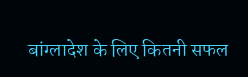बांग्लादेश के लिए कितनी सफल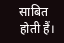साबित होती हैं।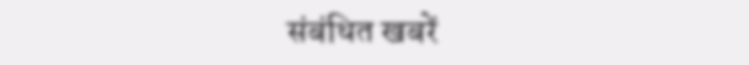संबंधित खबरें